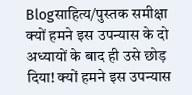Blogसाहित्य/पुस्तक समीक्षा क्यों हमने इस उपन्यास के दो अध्यायों के बाद ही उसे छोड़ दिया! क्यों हमने इस उपन्यास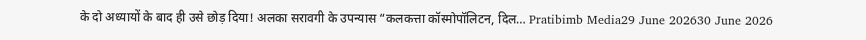के दो अध्यायों के बाद ही उसे छोड़ दिया! अलका सरावगी के उपन्यास “कलकत्ता कॉस्मोपॉलिटन, दिल… Pratibimb Media29 June 202630 June 2026